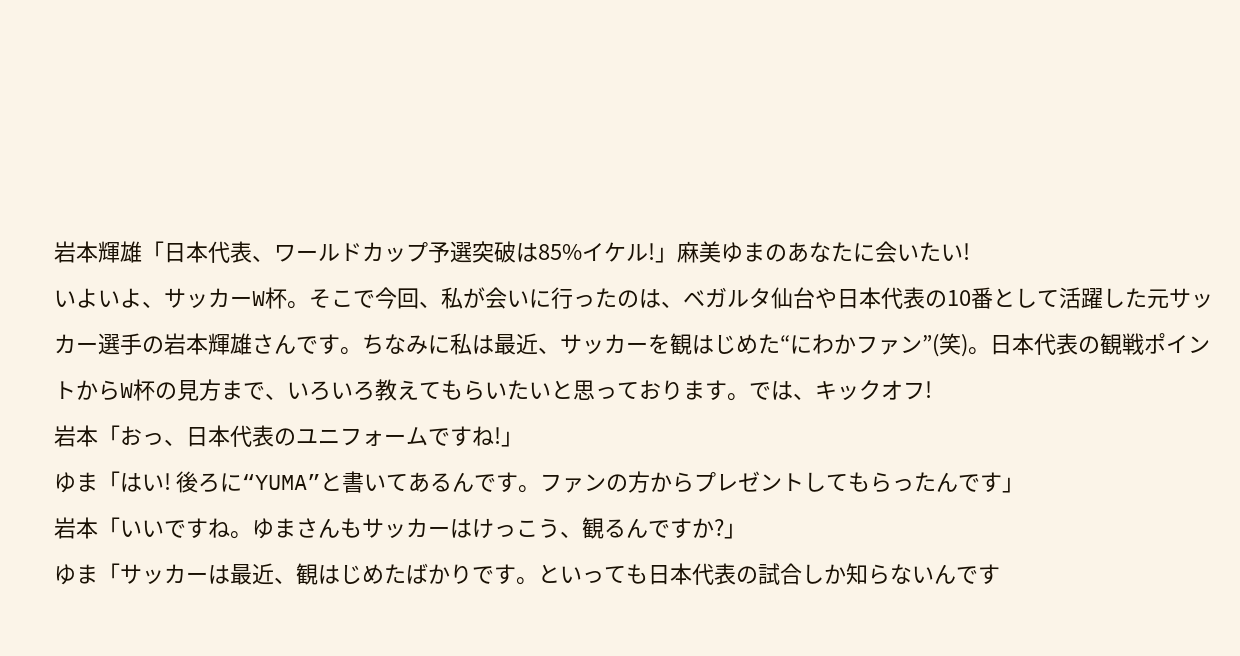岩本輝雄「日本代表、ワールドカップ予選突破は85%イケル!」麻美ゆまのあなたに会いたい!
いよいよ、サッカーW杯。そこで今回、私が会いに行ったのは、ベガルタ仙台や日本代表の10番として活躍した元サッカー選手の岩本輝雄さんです。ちなみに私は最近、サッカーを観はじめた“にわかファン”(笑)。日本代表の観戦ポイントからW杯の見方まで、いろいろ教えてもらいたいと思っております。では、キックオフ!
岩本「おっ、日本代表のユニフォームですね!」
ゆま「はい! 後ろに“YUMA”と書いてあるんです。ファンの方からプレゼントしてもらったんです」
岩本「いいですね。ゆまさんもサッカーはけっこう、観るんですか?」
ゆま「サッカーは最近、観はじめたばかりです。といっても日本代表の試合しか知らないんです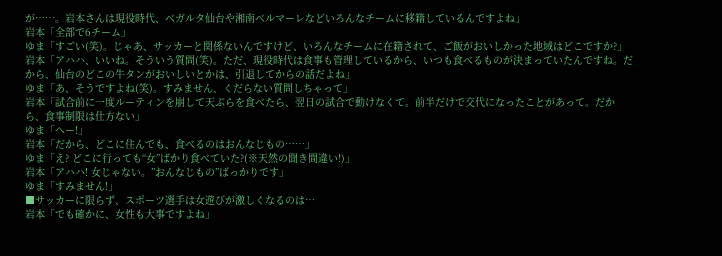が……。岩本さんは現役時代、ベガルタ仙台や湘南ベルマーレなどいろんなチームに移籍しているんですよね」
岩本「全部で6チーム」
ゆま「すごい(笑)。じゃあ、サッカーと関係ないんですけど、いろんなチームに在籍されて、ご飯がおいしかった地域はどこですか?」
岩本「アハハ、いいね。そういう質問(笑)。ただ、現役時代は食事も管理しているから、いつも食べるものが決まっていたんですね。だから、仙台のどこの牛タンがおいしいとかは、引退してからの話だよね」
ゆま「あ、そうですよね(笑)。すみません、くだらない質問しちゃって」
岩本「試合前に一度ルーティンを崩して天ぷらを食べたら、翌日の試合で動けなくて。前半だけで交代になったことがあって。だから、食事制限は仕方ない」
ゆま「へー!」
岩本「だから、どこに住んでも、食べるのはおんなじもの……」
ゆま「え? どこに行っても“女”ばかり食べていた?(※天然の聞き間違い!)」
岩本「アハハ! 女じゃない。”おんなじもの”ばっかりです」
ゆま「すみません!」
■サッカーに限らず、スポーツ選手は女遊びが激しくなるのは…
岩本「でも確かに、女性も大事ですよね」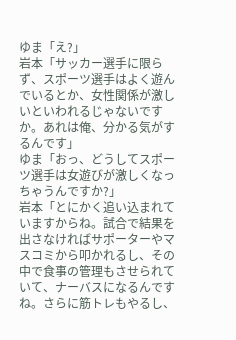ゆま「え?」
岩本「サッカー選手に限らず、スポーツ選手はよく遊んでいるとか、女性関係が激しいといわれるじゃないですか。あれは俺、分かる気がするんです」
ゆま「おっ、どうしてスポーツ選手は女遊びが激しくなっちゃうんですか?」
岩本「とにかく追い込まれていますからね。試合で結果を出さなければサポーターやマスコミから叩かれるし、その中で食事の管理もさせられていて、ナーバスになるんですね。さらに筋トレもやるし、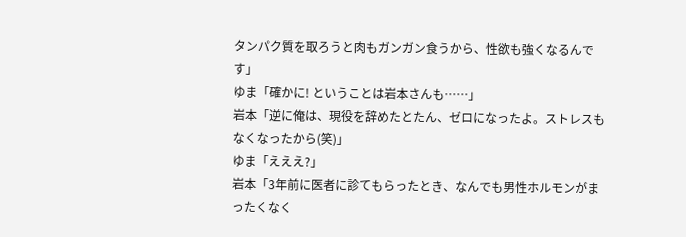タンパク質を取ろうと肉もガンガン食うから、性欲も強くなるんです」
ゆま「確かに! ということは岩本さんも……」
岩本「逆に俺は、現役を辞めたとたん、ゼロになったよ。ストレスもなくなったから(笑)」
ゆま「えええ?」
岩本「3年前に医者に診てもらったとき、なんでも男性ホルモンがまったくなく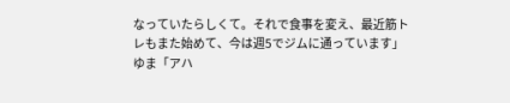なっていたらしくて。それで食事を変え、最近筋トレもまた始めて、今は週5でジムに通っています」
ゆま「アハ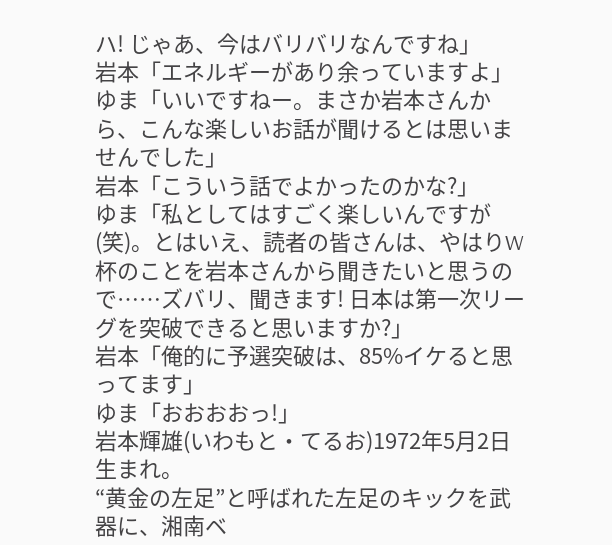ハ! じゃあ、今はバリバリなんですね」
岩本「エネルギーがあり余っていますよ」
ゆま「いいですねー。まさか岩本さんから、こんな楽しいお話が聞けるとは思いませんでした」
岩本「こういう話でよかったのかな?」
ゆま「私としてはすごく楽しいんですが(笑)。とはいえ、読者の皆さんは、やはりW杯のことを岩本さんから聞きたいと思うので……ズバリ、聞きます! 日本は第一次リーグを突破できると思いますか?」
岩本「俺的に予選突破は、85%イケると思ってます」
ゆま「おおおおっ!」
岩本輝雄(いわもと・てるお)1972年5月2日生まれ。
“黄金の左足”と呼ばれた左足のキックを武器に、湘南ベ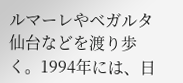ルマーレやベガルタ仙台などを渡り歩く。1994年には、日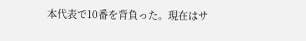本代表で10番を背負った。現在はサ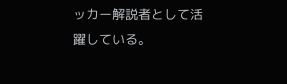ッカー解説者として活躍している。